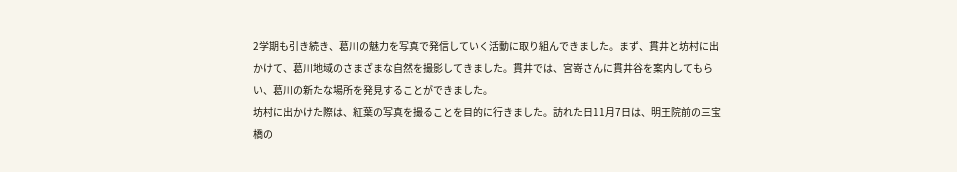2学期も引き続き、葛川の魅力を写真で発信していく活動に取り組んできました。まず、貫井と坊村に出かけて、葛川地域のさまざまな自然を撮影してきました。貫井では、宮嵜さんに貫井谷を案内してもらい、葛川の新たな場所を発見することができました。
坊村に出かけた際は、紅葉の写真を撮ることを目的に行きました。訪れた日11月7日は、明王院前の三宝橋の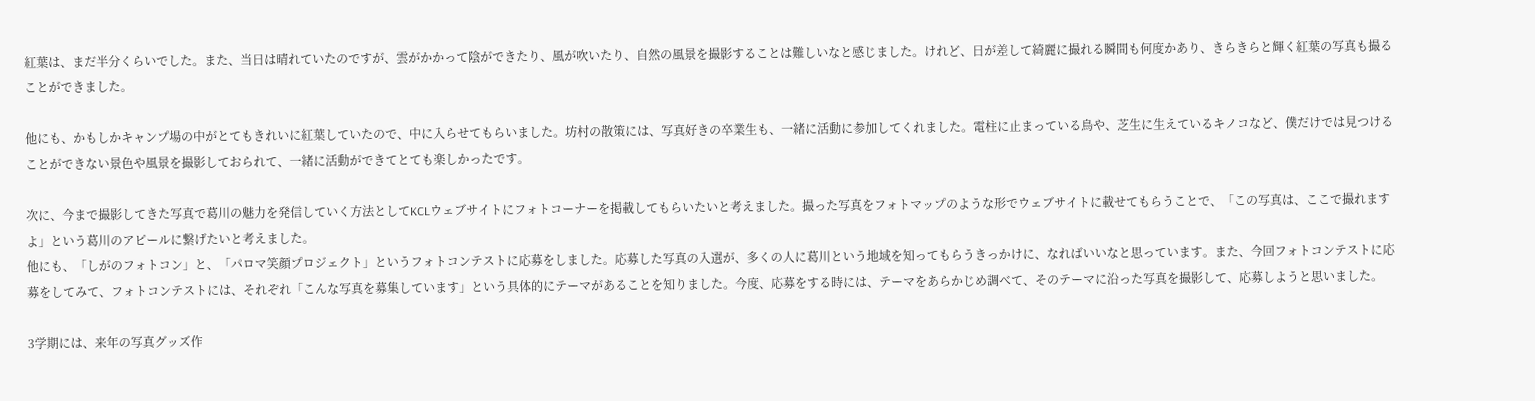紅葉は、まだ半分くらいでした。また、当日は晴れていたのですが、雲がかかって陰ができたり、風が吹いたり、自然の風景を撮影することは難しいなと感じました。けれど、日が差して綺麗に撮れる瞬間も何度かあり、きらきらと輝く紅葉の写真も撮ることができました。

他にも、かもしかキャンプ場の中がとてもきれいに紅葉していたので、中に入らせてもらいました。坊村の散策には、写真好きの卒業生も、一緒に活動に参加してくれました。電柱に止まっている鳥や、芝生に生えているキノコなど、僕だけでは見つけることができない景色や風景を撮影しておられて、一緒に活動ができてとても楽しかったです。

次に、今まで撮影してきた写真で葛川の魅力を発信していく方法としてKCLウェブサイトにフォトコーナーを掲載してもらいたいと考えました。撮った写真をフォトマップのような形でウェブサイトに載せてもらうことで、「この写真は、ここで撮れますよ」という葛川のアピールに繋げたいと考えました。
他にも、「しがのフォトコン」と、「パロマ笑顔プロジェクト」というフォトコンテストに応募をしました。応募した写真の入選が、多くの人に葛川という地域を知ってもらうきっかけに、なればいいなと思っています。また、今回フォトコンテストに応募をしてみて、フォトコンテストには、それぞれ「こんな写真を募集しています」という具体的にテーマがあることを知りました。今度、応募をする時には、テーマをあらかじめ調べて、そのテーマに沿った写真を撮影して、応募しようと思いました。

3学期には、来年の写真グッズ作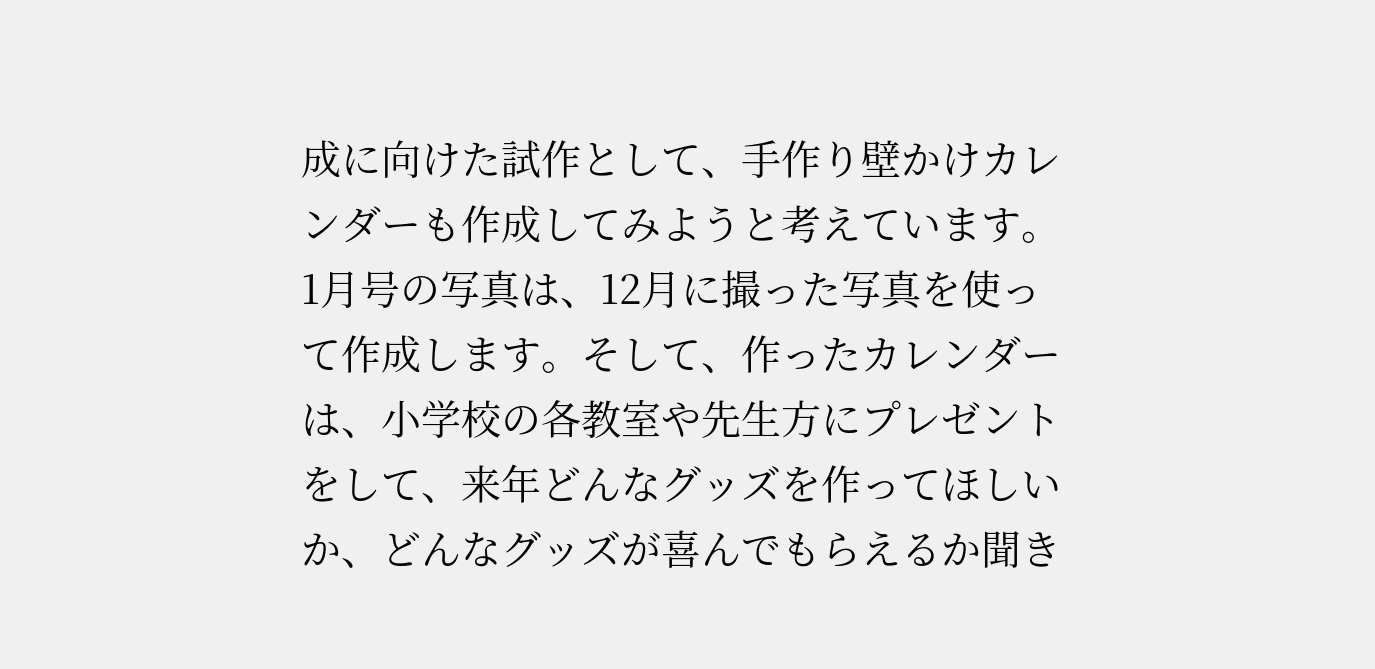成に向けた試作として、手作り壁かけカレンダーも作成してみようと考えています。1月号の写真は、12月に撮った写真を使って作成します。そして、作ったカレンダーは、小学校の各教室や先生方にプレゼントをして、来年どんなグッズを作ってほしいか、どんなグッズが喜んでもらえるか聞き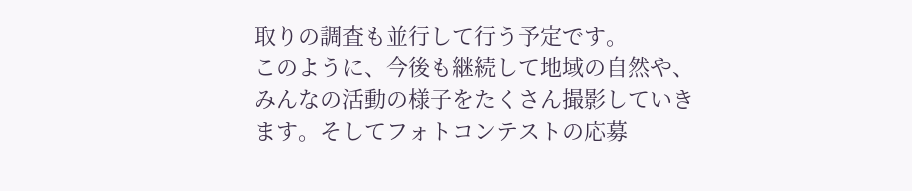取りの調査も並行して行う予定です。
このように、今後も継続して地域の自然や、みんなの活動の様子をたくさん撮影していきます。そしてフォトコンテストの応募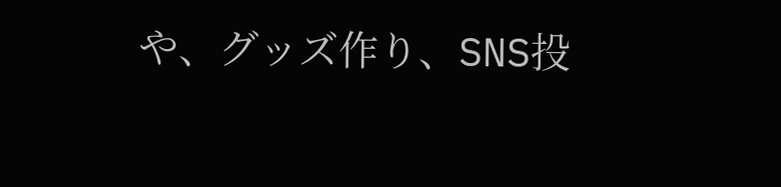や、グッズ作り、SNS投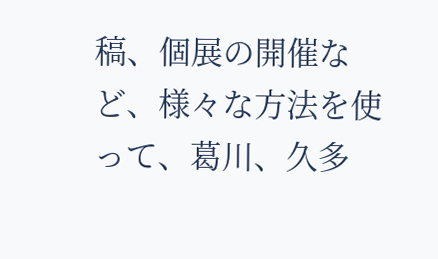稿、個展の開催など、様々な方法を使って、葛川、久多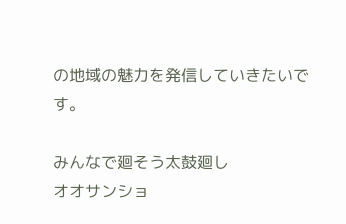の地域の魅力を発信していきたいです。

みんなで廻そう太鼓廻し
オオサンショ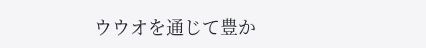ウウオを通じて豊か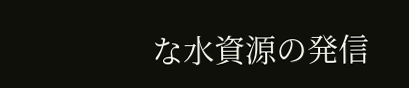な水資源の発信